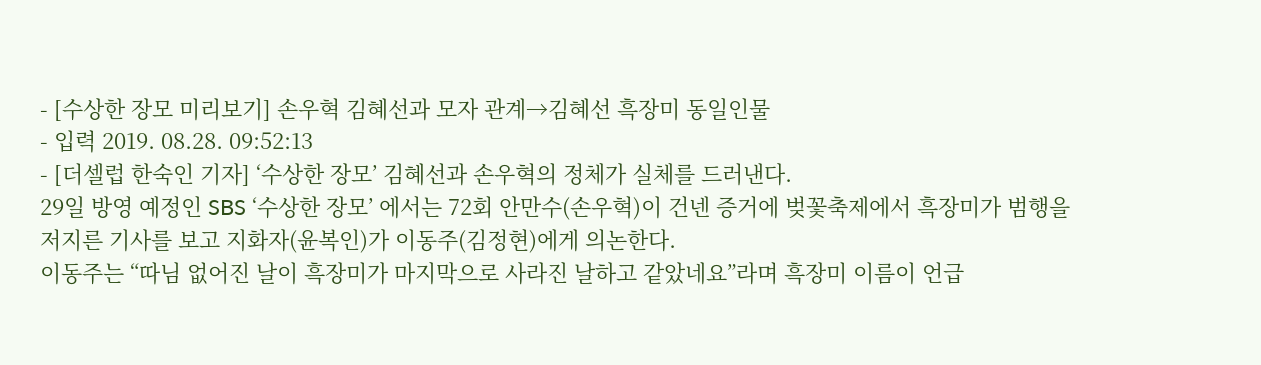- [수상한 장모 미리보기] 손우혁 김혜선과 모자 관계→김혜선 흑장미 동일인물
- 입력 2019. 08.28. 09:52:13
- [더셀럽 한숙인 기자] ‘수상한 장모’ 김혜선과 손우혁의 정체가 실체를 드러낸다.
29일 방영 예정인 SBS ‘수상한 장모’ 에서는 72회 안만수(손우혁)이 건넨 증거에 벚꽃축제에서 흑장미가 범행을 저지른 기사를 보고 지화자(윤복인)가 이동주(김정현)에게 의논한다.
이동주는 “따님 없어진 날이 흑장미가 마지막으로 사라진 날하고 같았네요”라며 흑장미 이름이 언급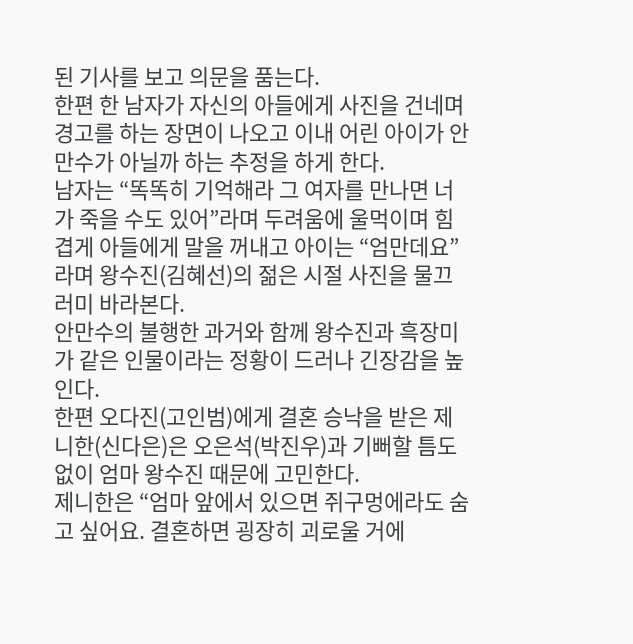된 기사를 보고 의문을 품는다.
한편 한 남자가 자신의 아들에게 사진을 건네며 경고를 하는 장면이 나오고 이내 어린 아이가 안만수가 아닐까 하는 추정을 하게 한다.
남자는 “똑똑히 기억해라 그 여자를 만나면 너가 죽을 수도 있어”라며 두려움에 울먹이며 힘겹게 아들에게 말을 꺼내고 아이는 “엄만데요”라며 왕수진(김혜선)의 젊은 시절 사진을 물끄러미 바라본다.
안만수의 불행한 과거와 함께 왕수진과 흑장미가 같은 인물이라는 정황이 드러나 긴장감을 높인다.
한편 오다진(고인범)에게 결혼 승낙을 받은 제니한(신다은)은 오은석(박진우)과 기뻐할 틈도 없이 엄마 왕수진 때문에 고민한다.
제니한은 “엄마 앞에서 있으면 쥐구멍에라도 숨고 싶어요. 결혼하면 굉장히 괴로울 거에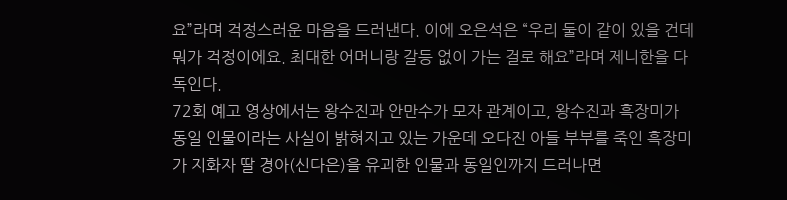요”라며 걱정스러운 마음을 드러낸다. 이에 오은석은 “우리 둘이 같이 있을 건데 뭐가 걱정이에요. 최대한 어머니랑 갈등 없이 가는 걸로 해요”라며 제니한을 다독인다.
72회 예고 영상에서는 왕수진과 안만수가 모자 관계이고, 왕수진과 흑장미가 동일 인물이라는 사실이 밝혀지고 있는 가운데 오다진 아들 부부를 죽인 흑장미가 지화자 딸 경아(신다은)을 유괴한 인물과 동일인까지 드러나면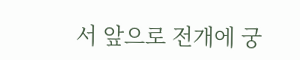서 앞으로 전개에 궁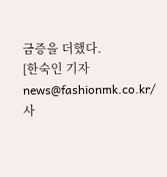금증을 더했다.
[한숙인 기자 news@fashionmk.co.kr/ 사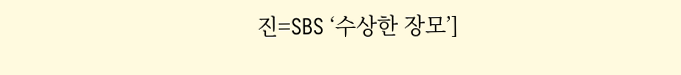진=SBS ‘수상한 장모’]